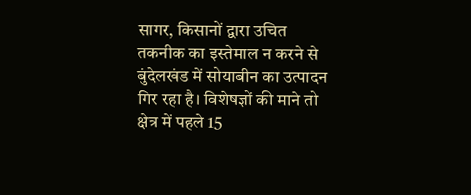सागर, किसानों द्वारा उचित तकनीक का इस्तेमाल न करने से बुंदेलखंड में सोयाबीन का उत्पादन गिर रहा है। विशेषज्ञों की माने तो क्षेत्र में पहले 15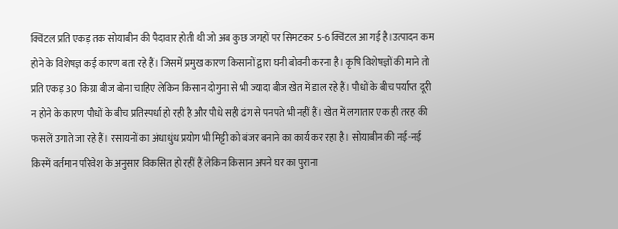क्विंटल प्रति एकड़ तक सोयाबीन की पैदावार होती थी जो अब कुछ जगहों पर सिमटकर 5-6 क्विंटल आ गई है।उत्पादन कम होने के विशेषज्ञ कई कारण बता रहे हैं। जिसमें प्रमुख कारण किसानों द्वारा घनी बोवनी करना है। कृषि विशेषज्ञों की माने तो प्रति एकड़ 30 किग्रा बीज बोना चाहिए लेकिन किसान दोगुना से भी ज्यादा बीज खेत में डाल रहे हैं। पौधों के बीच पर्याप्त दूरी न होने के कारण पौधों के बीच प्रतिस्पर्धा हो रही है और पौधे सही ढंग से पनपते भी नहीं हैं। खेत में लगातार एक ही तरह की फसलें उगाते जा रहे हैं। रसायनों का अंधाधुंध प्रयोग भी मिट्टी को बंजर बनाने का कार्य कर रहा है। सोयाबीन की नई-नई किस्में वर्तमान परिवेश के अनुसार विकसित हो रहीं हैं लेकिन किसान अपने घर का पुराना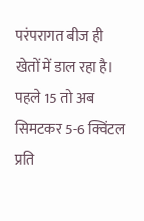परंपरागत बीज ही खेतों में डाल रहा है।
पहले 15 तो अब सिमटकर 5-6 क्विंटल प्रति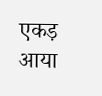एकड़ आया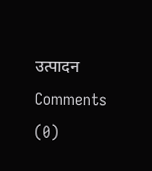उत्पादन
Comments (0)